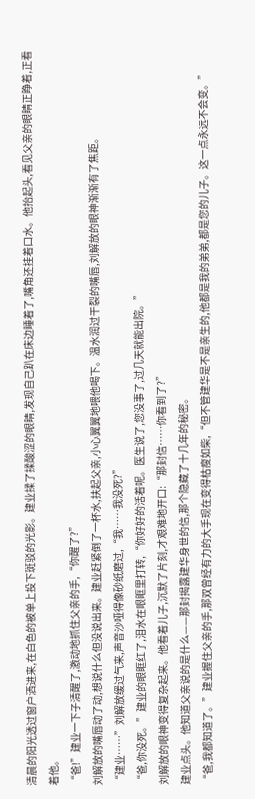清晨的阳光透过窗户洒进来,在白色的被单上投下斑驳的光影。建业揉了揉酸涩的眼睛,发现自己趴在床边睡着了,嘴角还挂着口水。他抬起头,看见父亲的眼睛正睁着,正看着他。
“爸!”建业一下子清醒了,激动地抓住父亲的手,“你醒了?”
刘解放的嘴唇动了动,想说什么但没说出来。建业赶紧倒了一杯水,扶起父亲,小心翼翼地喂他喝下。温水润过干裂的嘴唇,刘解放的眼神渐渐有了焦距。
“建业……”刘解放缓过气来,声音沙哑得像砂纸磨过,“我……我没死?”
“爸,你没死。”建业的眼眶红了,泪水在眼眶里打转,“你好好的活着呢。医生说了,您没事了,过几天就能出院。”
刘解放的眼神变得复杂起来。他看着儿子,沉默了片刻,才艰难地开口:“那封信……你看到了?”
建业点头。他知道父亲说的是什么——那封揭露建华身世的信,那个隐藏了十几年的秘密。
“爸,我都知道了。”建业握住父亲的手,那双曾经有力的大手现在变得枯瘦如柴,“但不管建华是不是亲生的,他都是我的弟弟,都是您的儿子。这一点永远不会变。”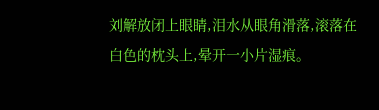刘解放闭上眼睛,泪水从眼角滑落,滚落在白色的枕头上,晕开一小片湿痕。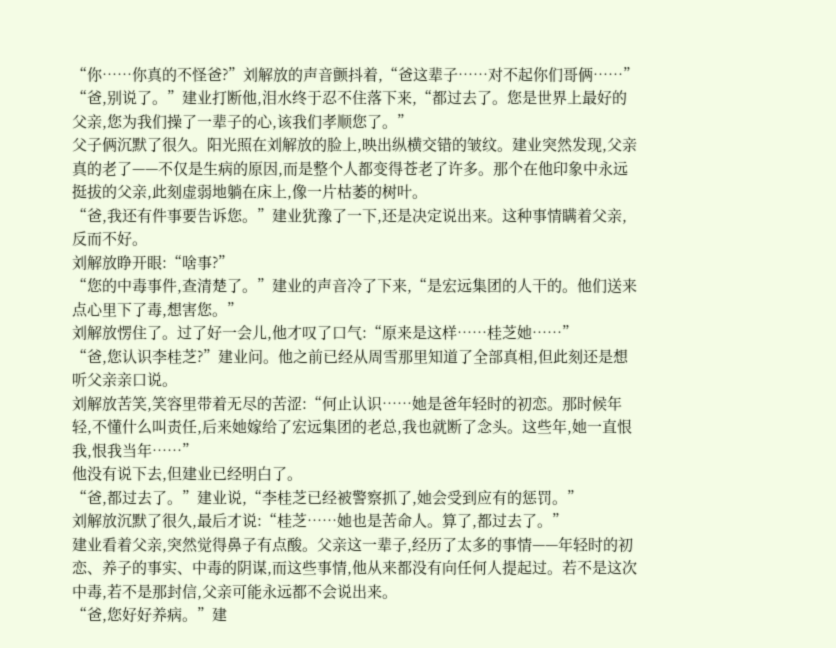“你……你真的不怪爸?”刘解放的声音颤抖着,“爸这辈子……对不起你们哥俩……”
“爸,别说了。”建业打断他,泪水终于忍不住落下来,“都过去了。您是世界上最好的父亲,您为我们操了一辈子的心,该我们孝顺您了。”
父子俩沉默了很久。阳光照在刘解放的脸上,映出纵横交错的皱纹。建业突然发现,父亲真的老了——不仅是生病的原因,而是整个人都变得苍老了许多。那个在他印象中永远挺拔的父亲,此刻虚弱地躺在床上,像一片枯萎的树叶。
“爸,我还有件事要告诉您。”建业犹豫了一下,还是决定说出来。这种事情瞒着父亲,反而不好。
刘解放睁开眼:“啥事?”
“您的中毒事件,查清楚了。”建业的声音冷了下来,“是宏远集团的人干的。他们送来点心里下了毒,想害您。”
刘解放愣住了。过了好一会儿,他才叹了口气:“原来是这样……桂芝她……”
“爸,您认识李桂芝?”建业问。他之前已经从周雪那里知道了全部真相,但此刻还是想听父亲亲口说。
刘解放苦笑,笑容里带着无尽的苦涩:“何止认识……她是爸年轻时的初恋。那时候年轻,不懂什么叫责任,后来她嫁给了宏远集团的老总,我也就断了念头。这些年,她一直恨我,恨我当年……”
他没有说下去,但建业已经明白了。
“爸,都过去了。”建业说,“李桂芝已经被警察抓了,她会受到应有的惩罚。”
刘解放沉默了很久,最后才说:“桂芝……她也是苦命人。算了,都过去了。”
建业看着父亲,突然觉得鼻子有点酸。父亲这一辈子,经历了太多的事情——年轻时的初恋、养子的事实、中毒的阴谋,而这些事情,他从来都没有向任何人提起过。若不是这次中毒,若不是那封信,父亲可能永远都不会说出来。
“爸,您好好养病。”建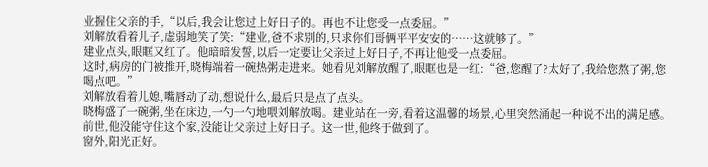业握住父亲的手,“以后,我会让您过上好日子的。再也不让您受一点委屈。”
刘解放看着儿子,虚弱地笑了笑:“建业,爸不求别的,只求你们哥俩平平安安的……这就够了。”
建业点头,眼眶又红了。他暗暗发誓,以后一定要让父亲过上好日子,不再让他受一点委屈。
这时,病房的门被推开,晓梅端着一碗热粥走进来。她看见刘解放醒了,眼眶也是一红:“爸,您醒了?太好了,我给您熬了粥,您喝点吧。”
刘解放看着儿媳,嘴唇动了动,想说什么,最后只是点了点头。
晓梅盛了一碗粥,坐在床边,一勺一勺地喂刘解放喝。建业站在一旁,看着这温馨的场景,心里突然涌起一种说不出的满足感。
前世,他没能守住这个家,没能让父亲过上好日子。这一世,他终于做到了。
窗外,阳光正好。